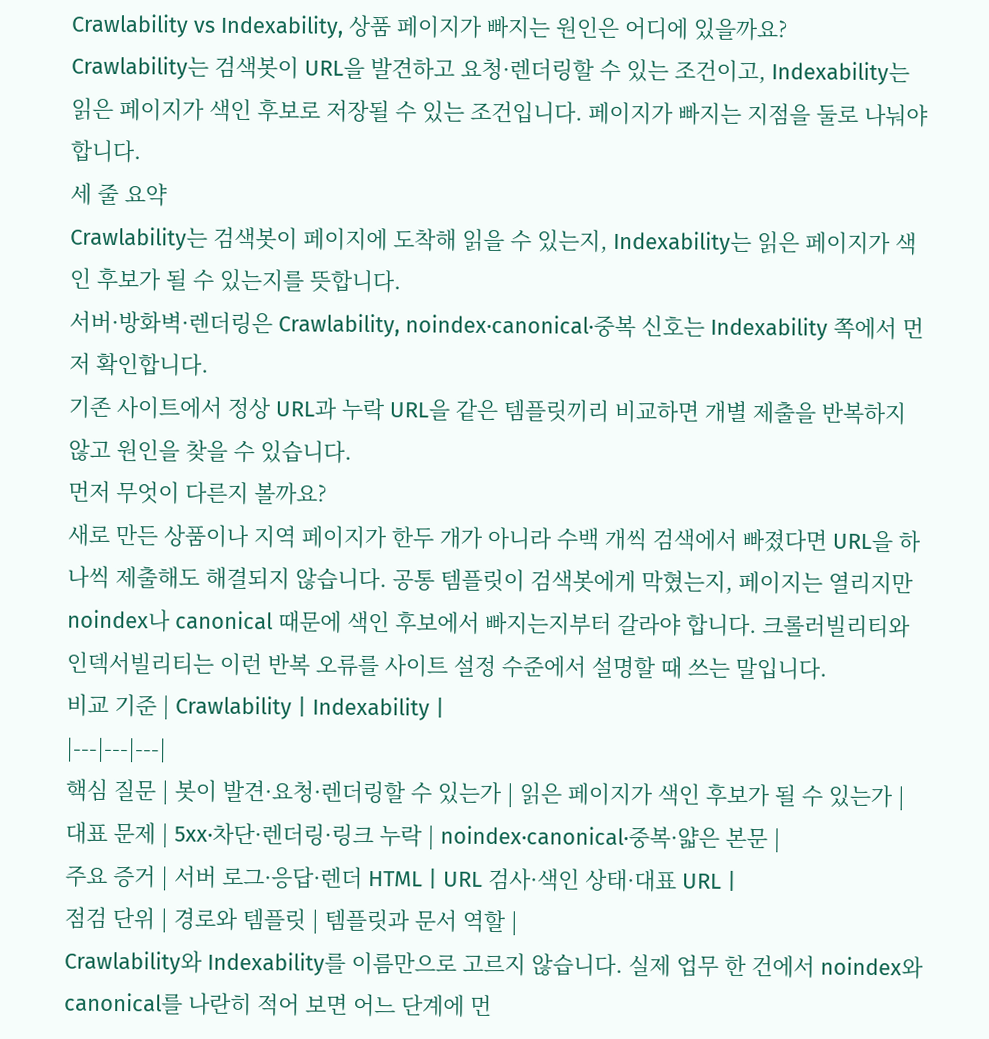Crawlability vs Indexability, 상품 페이지가 빠지는 원인은 어디에 있을까요?
Crawlability는 검색봇이 URL을 발견하고 요청·렌더링할 수 있는 조건이고, Indexability는 읽은 페이지가 색인 후보로 저장될 수 있는 조건입니다. 페이지가 빠지는 지점을 둘로 나눠야 합니다.
세 줄 요약
Crawlability는 검색봇이 페이지에 도착해 읽을 수 있는지, Indexability는 읽은 페이지가 색인 후보가 될 수 있는지를 뜻합니다.
서버·방화벽·렌더링은 Crawlability, noindex·canonical·중복 신호는 Indexability 쪽에서 먼저 확인합니다.
기존 사이트에서 정상 URL과 누락 URL을 같은 템플릿끼리 비교하면 개별 제출을 반복하지 않고 원인을 찾을 수 있습니다.
먼저 무엇이 다른지 볼까요?
새로 만든 상품이나 지역 페이지가 한두 개가 아니라 수백 개씩 검색에서 빠졌다면 URL을 하나씩 제출해도 해결되지 않습니다. 공통 템플릿이 검색봇에게 막혔는지, 페이지는 열리지만 noindex나 canonical 때문에 색인 후보에서 빠지는지부터 갈라야 합니다. 크롤러빌리티와 인덱서빌리티는 이런 반복 오류를 사이트 설정 수준에서 설명할 때 쓰는 말입니다.
비교 기준 | Crawlability | Indexability |
|---|---|---|
핵심 질문 | 봇이 발견·요청·렌더링할 수 있는가 | 읽은 페이지가 색인 후보가 될 수 있는가 |
대표 문제 | 5xx·차단·렌더링·링크 누락 | noindex·canonical·중복·얇은 본문 |
주요 증거 | 서버 로그·응답·렌더 HTML | URL 검사·색인 상태·대표 URL |
점검 단위 | 경로와 템플릿 | 템플릿과 문서 역할 |
Crawlability와 Indexability를 이름만으로 고르지 않습니다. 실제 업무 한 건에서 noindex와 canonical를 나란히 적어 보면 어느 단계에 먼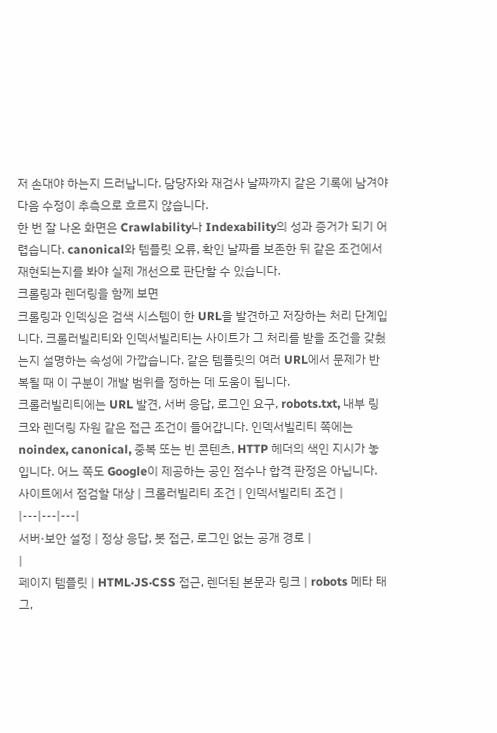저 손대야 하는지 드러납니다. 담당자와 재검사 날짜까지 같은 기록에 남겨야 다음 수정이 추측으로 흐르지 않습니다.
한 번 잘 나온 화면은 Crawlability나 Indexability의 성과 증거가 되기 어렵습니다. canonical와 템플릿 오류, 확인 날짜를 보존한 뒤 같은 조건에서 재현되는지를 봐야 실제 개선으로 판단할 수 있습니다.
크롤링과 렌더링을 함께 보면
크롤링과 인덱싱은 검색 시스템이 한 URL을 발견하고 저장하는 처리 단계입니다. 크롤러빌리티와 인덱서빌리티는 사이트가 그 처리를 받을 조건을 갖췄는지 설명하는 속성에 가깝습니다. 같은 템플릿의 여러 URL에서 문제가 반복될 때 이 구분이 개발 범위를 정하는 데 도움이 됩니다.
크롤러빌리티에는 URL 발견, 서버 응답, 로그인 요구, robots.txt, 내부 링크와 렌더링 자원 같은 접근 조건이 들어갑니다. 인덱서빌리티 쪽에는 noindex, canonical, 중복 또는 빈 콘텐츠, HTTP 헤더의 색인 지시가 놓입니다. 어느 쪽도 Google이 제공하는 공인 점수나 합격 판정은 아닙니다.
사이트에서 점검할 대상 | 크롤러빌리티 조건 | 인덱서빌리티 조건 |
|---|---|---|
서버·보안 설정 | 정상 응답, 봇 접근, 로그인 없는 공개 경로 |
|
페이지 템플릿 | HTML·JS·CSS 접근, 렌더된 본문과 링크 | robots 메타 태그,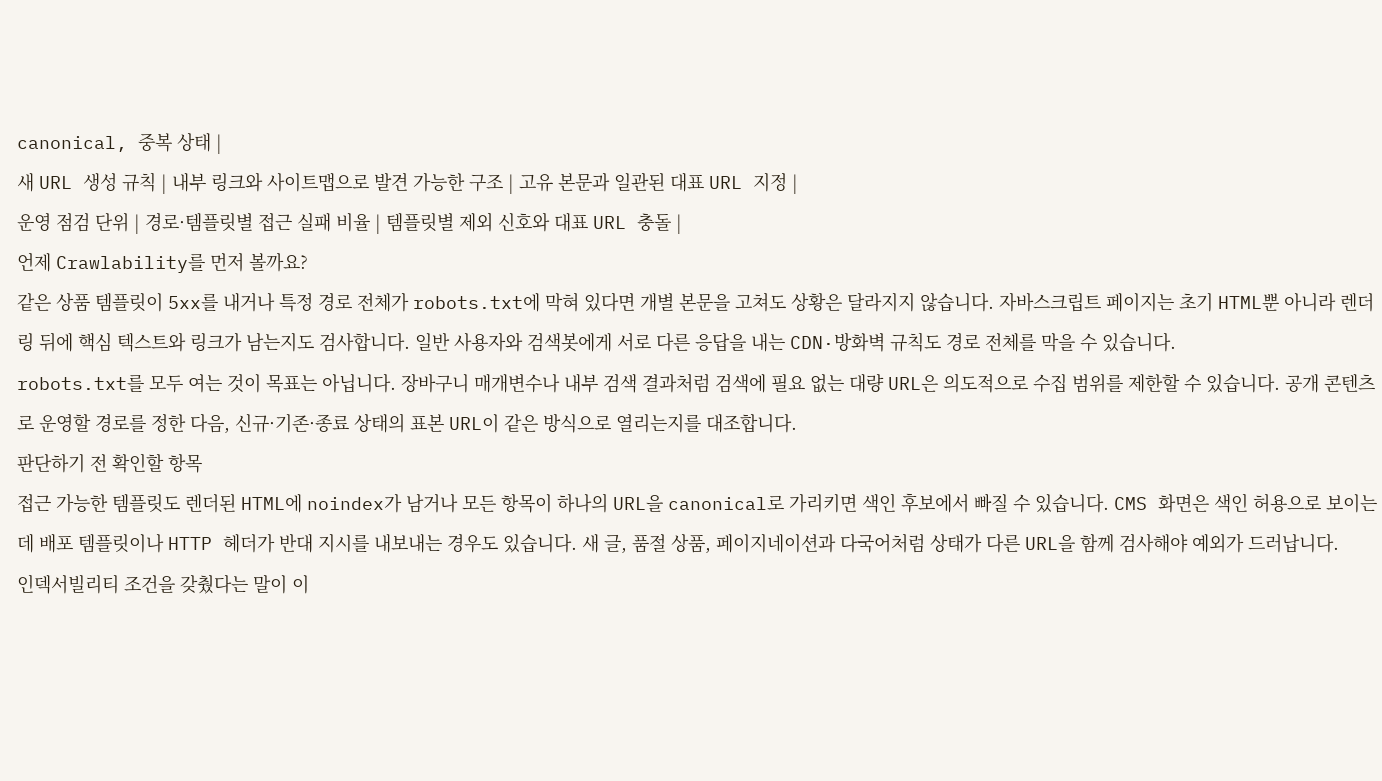canonical, 중복 상태 |
새 URL 생성 규칙 | 내부 링크와 사이트맵으로 발견 가능한 구조 | 고유 본문과 일관된 대표 URL 지정 |
운영 점검 단위 | 경로·템플릿별 접근 실패 비율 | 템플릿별 제외 신호와 대표 URL 충돌 |
언제 Crawlability를 먼저 볼까요?
같은 상품 템플릿이 5xx를 내거나 특정 경로 전체가 robots.txt에 막혀 있다면 개별 본문을 고쳐도 상황은 달라지지 않습니다. 자바스크립트 페이지는 초기 HTML뿐 아니라 렌더링 뒤에 핵심 텍스트와 링크가 남는지도 검사합니다. 일반 사용자와 검색봇에게 서로 다른 응답을 내는 CDN·방화벽 규칙도 경로 전체를 막을 수 있습니다.
robots.txt를 모두 여는 것이 목표는 아닙니다. 장바구니 매개변수나 내부 검색 결과처럼 검색에 필요 없는 대량 URL은 의도적으로 수집 범위를 제한할 수 있습니다. 공개 콘텐츠로 운영할 경로를 정한 다음, 신규·기존·종료 상태의 표본 URL이 같은 방식으로 열리는지를 대조합니다.
판단하기 전 확인할 항목
접근 가능한 템플릿도 렌더된 HTML에 noindex가 남거나 모든 항목이 하나의 URL을 canonical로 가리키면 색인 후보에서 빠질 수 있습니다. CMS 화면은 색인 허용으로 보이는데 배포 템플릿이나 HTTP 헤더가 반대 지시를 내보내는 경우도 있습니다. 새 글, 품절 상품, 페이지네이션과 다국어처럼 상태가 다른 URL을 함께 검사해야 예외가 드러납니다.
인덱서빌리티 조건을 갖췄다는 말이 이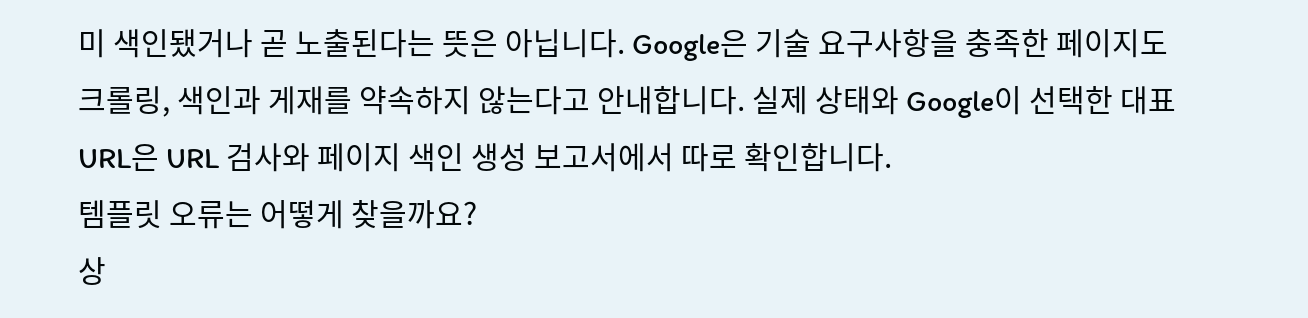미 색인됐거나 곧 노출된다는 뜻은 아닙니다. Google은 기술 요구사항을 충족한 페이지도 크롤링, 색인과 게재를 약속하지 않는다고 안내합니다. 실제 상태와 Google이 선택한 대표 URL은 URL 검사와 페이지 색인 생성 보고서에서 따로 확인합니다.
템플릿 오류는 어떻게 찾을까요?
상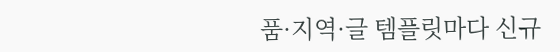품·지역·글 템플릿마다 신규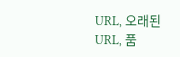URL, 오래된 URL, 품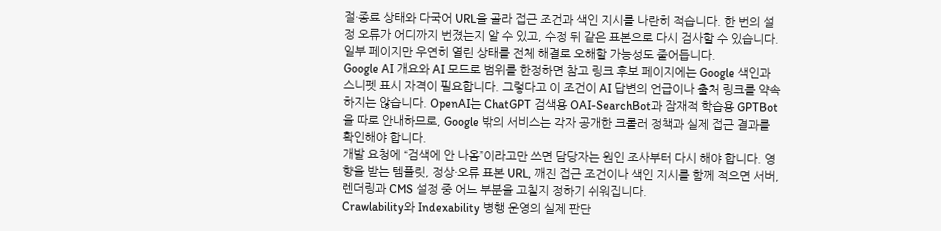절·종료 상태와 다국어 URL을 골라 접근 조건과 색인 지시를 나란히 적습니다. 한 번의 설정 오류가 어디까지 번졌는지 알 수 있고, 수정 뒤 같은 표본으로 다시 검사할 수 있습니다. 일부 페이지만 우연히 열린 상태를 전체 해결로 오해할 가능성도 줄어듭니다.
Google AI 개요와 AI 모드로 범위를 한정하면 참고 링크 후보 페이지에는 Google 색인과 스니펫 표시 자격이 필요합니다. 그렇다고 이 조건이 AI 답변의 언급이나 출처 링크를 약속하지는 않습니다. OpenAI는 ChatGPT 검색용 OAI-SearchBot과 잠재적 학습용 GPTBot을 따로 안내하므로, Google 밖의 서비스는 각자 공개한 크롤러 정책과 실제 접근 결과를 확인해야 합니다.
개발 요청에 “검색에 안 나옴”이라고만 쓰면 담당자는 원인 조사부터 다시 해야 합니다. 영향을 받는 템플릿, 정상·오류 표본 URL, 깨진 접근 조건이나 색인 지시를 함께 적으면 서버, 렌더링과 CMS 설정 중 어느 부분을 고칠지 정하기 쉬워집니다.
Crawlability와 Indexability 병행 운영의 실제 판단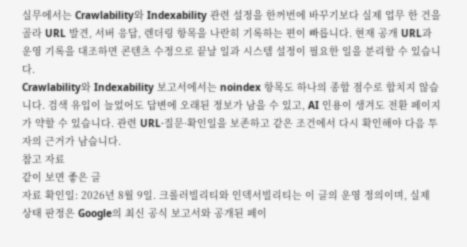실무에서는 Crawlability와 Indexability 관련 설정을 한꺼번에 바꾸기보다 실제 업무 한 건을 골라 URL 발견, 서버 응답, 렌더링 항목을 나란히 기록하는 편이 빠릅니다. 현재 공개 URL과 운영 기록을 대조하면 콘텐츠 수정으로 끝날 일과 시스템 설정이 필요한 일을 분리할 수 있습니다.
Crawlability와 Indexability 보고서에서는 noindex 항목도 하나의 종합 점수로 합치지 않습니다. 검색 유입이 늘었어도 답변에 오래된 정보가 남을 수 있고, AI 인용이 생겨도 전환 페이지가 약할 수 있습니다. 관련 URL·질문·확인일을 보존하고 같은 조건에서 다시 확인해야 다음 투자의 근거가 남습니다.
참고 자료
같이 보면 좋은 글
자료 확인일: 2026년 8월 9일. 크롤러빌리티와 인덱서빌리티는 이 글의 운영 정의이며, 실제 상태 판정은 Google의 최신 공식 보고서와 공개된 페이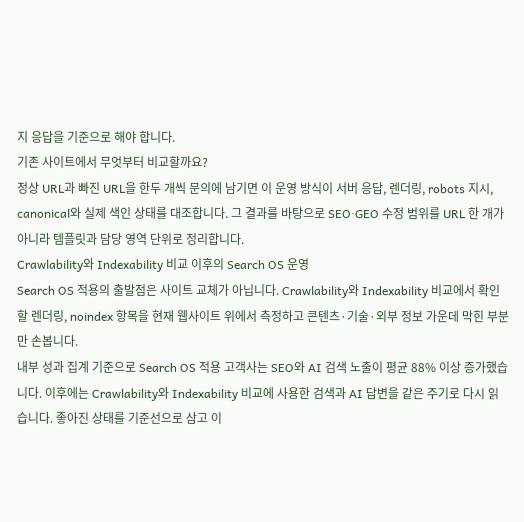지 응답을 기준으로 해야 합니다.
기존 사이트에서 무엇부터 비교할까요?
정상 URL과 빠진 URL을 한두 개씩 문의에 남기면 이 운영 방식이 서버 응답, 렌더링, robots 지시, canonical와 실제 색인 상태를 대조합니다. 그 결과를 바탕으로 SEO·GEO 수정 범위를 URL 한 개가 아니라 템플릿과 담당 영역 단위로 정리합니다.
Crawlability와 Indexability 비교 이후의 Search OS 운영
Search OS 적용의 출발점은 사이트 교체가 아닙니다. Crawlability와 Indexability 비교에서 확인할 렌더링, noindex 항목을 현재 웹사이트 위에서 측정하고 콘텐츠·기술·외부 정보 가운데 막힌 부분만 손봅니다.
내부 성과 집계 기준으로 Search OS 적용 고객사는 SEO와 AI 검색 노출이 평균 88% 이상 증가했습니다. 이후에는 Crawlability와 Indexability 비교에 사용한 검색과 AI 답변을 같은 주기로 다시 읽습니다. 좋아진 상태를 기준선으로 삼고 이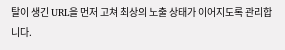탈이 생긴 URL을 먼저 고쳐 최상의 노출 상태가 이어지도록 관리합니다.